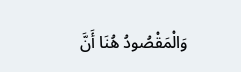وَالْمَقْصُودُ هُنَا أَنَّ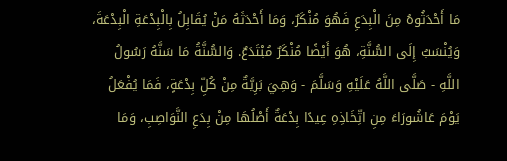مَا أَحْدَثُوهُ مِنَ الْبِدَعِ فَهُوَ مُنْكَرٌ، وَمَا أَحْدَثَهُ مَنْ يُقَابِلُ بِالْبِدْعَةِ الْبِدْعَةَ، وَيُنْسَبُ إِلَى السُّنَّةِ، هُوَ أَيْضًا مُنْكَرٌ مُبْتَدَعٌ. وَالسُّنَّةُ مَا سَنَّهُ رَسُولُ اللَّهِ - صَلَّى اللَّهُ عَلَيْهِ وَسَلَّمَ - وَهِيَ بَرِيَّةٌ مِنْ كُلِّ بِدْعَةٍ، فَمَا يُفْعَلُ يَوْمَ عَاشُورَاءَ مِنِ اتِّخَاذِهِ عِيدًا بِدْعَةٌ أَصْلُهَا مِنْ بِدَعِ النَّوَاصِبِ، وَمَا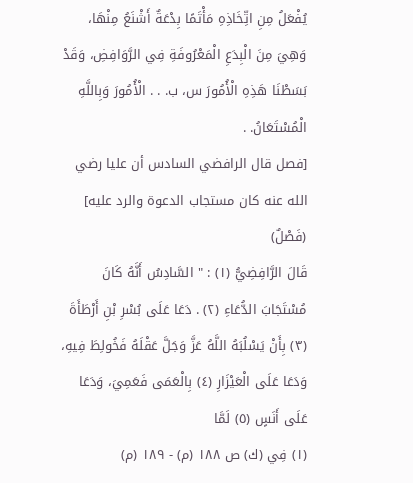يُفْعَلُ مِنِ اتِّخَاذِهِ مَأْتَمًا بِدْعَةٌ أَشْنَعُ مِنْهَا، وَهِيَ مِنَ الْبِدَعِ الْمَعْرُوفَةِ فِي الرَّوَافِضِ، وَقَدْ بَسَطْنَا هَذِهِ الْأُمُورَ س، ب. . . الْأُمُورَ وَبِاللَّهِ الْمُسْتَعَانُ. .
[فصل قال الرافضي السادس أن عليا رضي الله عنه كان مستجاب الدعوة والرد عليه]
(فَصْلٌ)
قَالَ الرَّافِضِيُّ (١) : " السَّادِسُ أَنَّهُ كَانَ مُسْتَجَابَ الدُّعَاءِ (٢) . دَعَا عَلَى بُسْرِ بْنِ أَرْطَأَةَ (٣) بِأَنْ يَسْلُبَهُ اللَّهُ عَزَّ وَجَلَّ عَقْلَهُ فَخُولِطَ فِيهِ، وَدَعَا عَلَى الْعَيْزَارِ (٤) بِالْعَمَى فَعَمِيَ، وَدَعَا عَلَى أَنَسٍ (٥) لَمَّا
(١) فِي (ك) ص ١٨٨ (م) - ١٨٩ (م)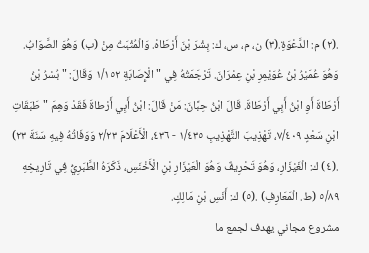.(٢) م: الدَّعْوَةِ.(٣) ن، م، س، ك: بِشْرَ بْنَ أَرْطَاهْ. وَالْمُثْبَتُ مِنْ (ب) وَهُوَ الصَّوَابُ. وَهُوَ عُمَيْرُ بْنُ عُوَيْمِرِ بْنِ عِمْرَانَ. تَرْجَمَتُهُ فِي " الْإِصَابَةِ ١/١٥٢ وَقَالَ: " بُسْرُ بْنُ أَرْطَاةَ أَوِ ابْنُ أَبِي أَرْطَاةَ. قَالَ ابْنُ حِبَّانَ: مَنْ قَالَ: ابْنُ أَبِي أَرْطاةَ فَقَدْ وَهِمَ " طَبَقَاتِ ابْنِ سَعْدٍ ٧/٤٠٩، تَهْذِيبَ التَّهْذِيبِ ١/٤٣٥ - ٤٣٦، الْأَعْلَامَ ٢/٢٣ وَوَفَاتُهُ فِيهِ سَنَةَ ٢٣) .(٤) ك: الْغَيْزَارِ، وَهُوَ تَحْرِيفٌ وَهُوَ الْعَيْزَارِ بْنِ الْأَخْنَسِ، ذَكَرَهُ الطَّبَرِيُّ فِي تَارِيخِهِ ٥/٨٩ (ط. الْمَعَارِفِ) .(٥) ك: أَنَسِ بْنِ مَالِكٍ.
مشروع مجاني يهدف لجمع ما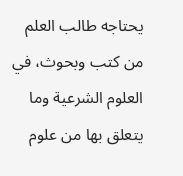يحتاجه طالب العلم من كتب وبحوث، في العلوم الشرعية وما يتعلق بها من علوم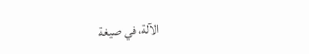الآلة، في صيغة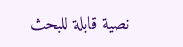نصية قابلة للبحث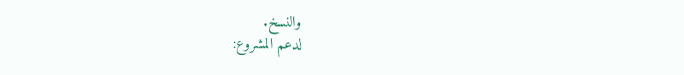والنسخ.
لدعم المشروع: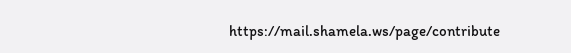https://mail.shamela.ws/page/contribute